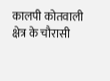कालपी कोतवाली क्षेत्र के चौरासी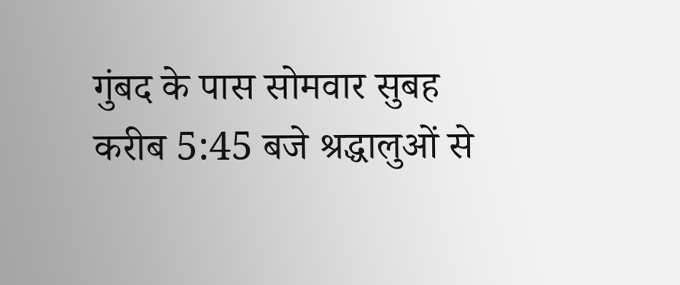गुंबद के पास सोमवार सुबह करीब 5:45 बजे श्रद्धालुओं से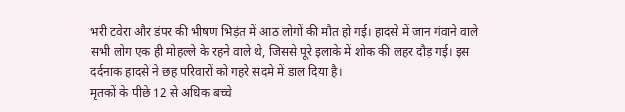भरी टवेरा और डंपर की भीषण भिड़ंत में आठ लोगों की मौत हो गई। हादसे में जान गंवाने वाले सभी लोग एक ही मोहल्ले के रहने वाले थे, जिससे पूरे इलाके में शोक की लहर दौड़ गई। इस दर्दनाक हादसे ने छह परिवारों को गहरे सदमे में डाल दिया है।
मृतकों के पीछे 12 से अधिक बच्चे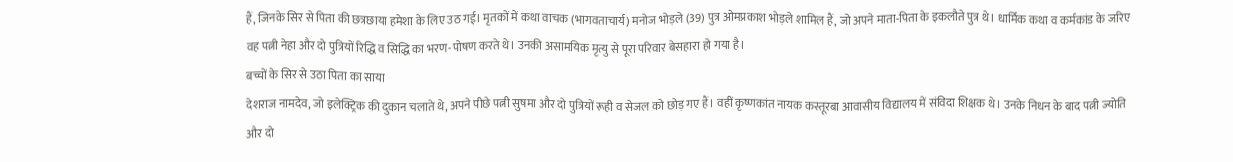हैं, जिनके सिर से पिता की छत्रछाया हमेशा के लिए उठ गई। मृतकों में कथा वाचक (भागवताचार्य) मनोज भोड़ले (39) पुत्र ओमप्रकाश भोड़ले शामिल हैं, जो अपने माता-पिता के इकलौते पुत्र थे। धार्मिक कथा व कर्मकांड के जरिए वह पत्नी नेहा और दो पुत्रियों रिद्धि व सिद्धि का भरण-पोषण करते थे। उनकी असामयिक मृत्यु से पूरा परिवार बेसहारा हो गया है।
बच्चों के सिर से उठा पिता का साया
देशराज नामदेव, जो इलेक्ट्रिक की दुकान चलाते थे, अपने पीछे पत्नी सुषमा और दो पुत्रियों रूही व सेजल को छोड़ गए हैं। वहीं कृष्णकांत नायक कस्तूरबा आवासीय विद्यालय में संविदा शिक्षक थे। उनके निधन के बाद पत्नी ज्योति और दो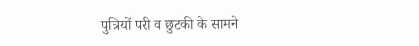पुत्रियों परी व छुटकी के सामने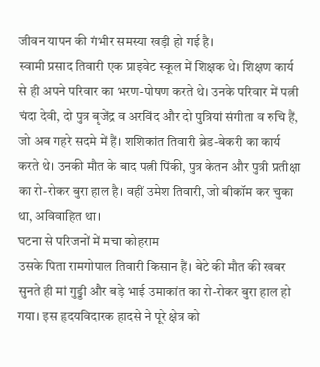जीवन यापन की गंभीर समस्या खड़ी हो गई है।
स्वामी प्रसाद तिवारी एक प्राइवेट स्कूल में शिक्षक थे। शिक्षण कार्य से ही अपने परिवार का भरण-पोषण करते थे। उनके परिवार में पत्नी चंदा देवी, दो पुत्र बृजेंद्र व अरविंद और दो पुत्रियां संगीता व रुचि हैं, जो अब गहरे सदमे में हैं। शशिकांत तिवारी ब्रेड-बेकरी का कार्य करते थे। उनकी मौत के बाद पत्नी पिंकी, पुत्र केतन और पुत्री प्रतीक्षा का रो-रोकर बुरा हाल है। वहीं उमेश तिवारी, जो बीकॉम कर चुका था, अविवाहित था।
घटना से परिजनों में मचा कोहराम
उसके पिता रामगोपाल तिवारी किसान हैं। बेटे की मौत की खबर सुनते ही मां गुड्डी और बड़े भाई उमाकांत का रो-रोकर बुरा हाल हो गया। इस हृदयविदारक हादसे ने पूरे क्षेत्र को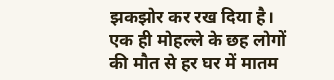झकझोर कर रख दिया है। एक ही मोहल्ले के छह लोगों की मौत से हर घर में मातम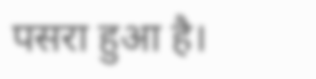पसरा हुआ है।